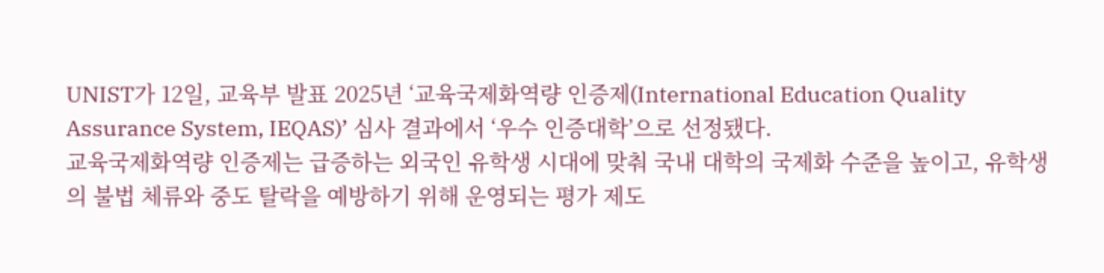UNIST가 12일, 교육부 발표 2025년 ‘교육국제화역량 인증제(International Education Quality Assurance System, IEQAS)’ 심사 결과에서 ‘우수 인증대학’으로 선정됐다.
교육국제화역량 인증제는 급증하는 외국인 유학생 시대에 맞춰 국내 대학의 국제화 수준을 높이고, 유학생의 불법 체류와 중도 탈락을 예방하기 위해 운영되는 평가 제도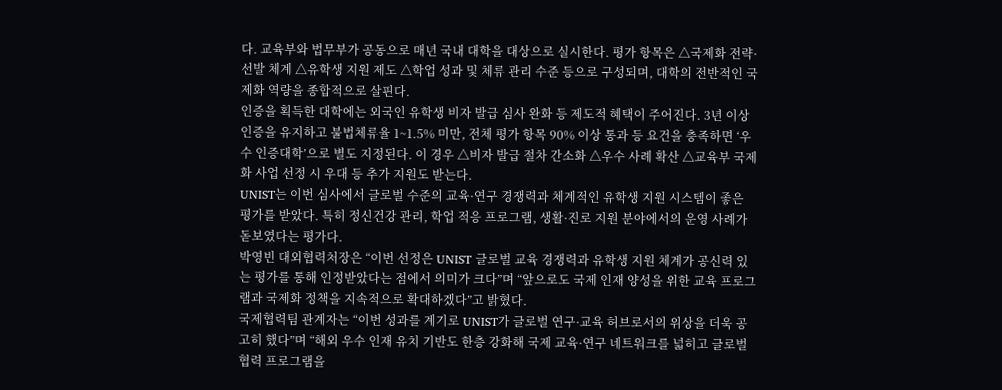다. 교육부와 법무부가 공동으로 매년 국내 대학을 대상으로 실시한다. 평가 항목은 △국제화 전략·선발 체계 △유학생 지원 제도 △학업 성과 및 체류 관리 수준 등으로 구성되며, 대학의 전반적인 국제화 역량을 종합적으로 살핀다.
인증을 획득한 대학에는 외국인 유학생 비자 발급 심사 완화 등 제도적 혜택이 주어진다. 3년 이상 인증을 유지하고 불법체류율 1~1.5% 미만, 전체 평가 항목 90% 이상 통과 등 요건을 충족하면 ‘우수 인증대학’으로 별도 지정된다. 이 경우 △비자 발급 절차 간소화 △우수 사례 확산 △교육부 국제화 사업 선정 시 우대 등 추가 지원도 받는다.
UNIST는 이번 심사에서 글로벌 수준의 교육·연구 경쟁력과 체계적인 유학생 지원 시스템이 좋은 평가를 받았다. 특히 정신건강 관리, 학업 적응 프로그램, 생활·진로 지원 분야에서의 운영 사례가 돋보였다는 평가다.
박영빈 대외협력처장은 “이번 선정은 UNIST 글로벌 교육 경쟁력과 유학생 지원 체계가 공신력 있는 평가를 통해 인정받았다는 점에서 의미가 크다”며 “앞으로도 국제 인재 양성을 위한 교육 프로그램과 국제화 정책을 지속적으로 확대하겠다”고 밝혔다.
국제협력팀 관계자는 “이번 성과를 계기로 UNIST가 글로벌 연구·교육 허브로서의 위상을 더욱 공고히 했다”며 “해외 우수 인재 유치 기반도 한층 강화해 국제 교육·연구 네트워크를 넓히고 글로벌 협력 프로그램을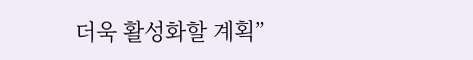더욱 활성화할 계획”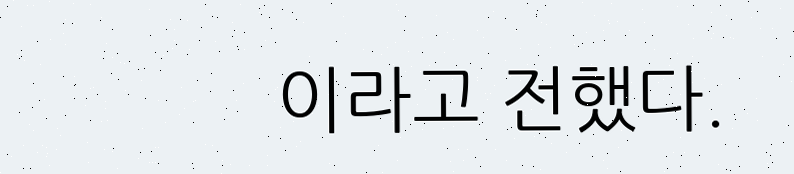이라고 전했다.